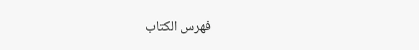فهرس الكتاب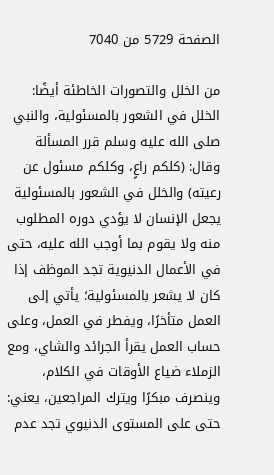الصفحة 5729 من 7040

من الخلل والتصورات الخاطئة أيضًا: الخلل في الشعور بالمسئولية، والنبي صلى الله عليه وسلم قرر المسألة وقال: (كلكم راعٍ، وكلكم مسئول عن رعيته) والخلل في الشعور بالمسئولية يجعل الإنسان لا يؤدي دوره المطلوب منه ولا يقوم بما أوجب الله عليه، حتى في الأعمال الدنيوية تجد الموظف إذا كان لا يشعر بالمسئولية؛ يأتي إلى العمل متأخرًا، ويفطر في العمل، وعلى حساب العمل يقرأ الجرائد والشاي، ومع الزملاء ضياع الأوقات في الكلام، وينصرف مبكرًا ويترك المراجعين، يعني: حتى على المستوى الدنيوي تجد عدم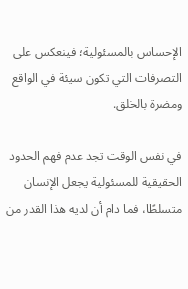الإحساس بالمسئولية؛ فينعكس على التصرفات التي تكون سيئة في الواقع ومضرة بالخلق.

في نفس الوقت تجد عدم فهم الحدود الحقيقية للمسئولية يجعل الإنسان متسلطًا، فما دام أن لديه هذا القدر من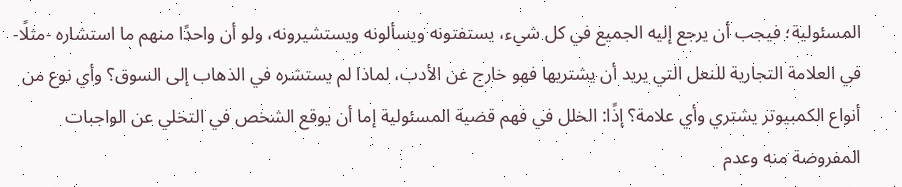المسئولية؛ فيجب أن يرجع إليه الجميع في كل شيء، يستفتونه ويسألونه ويستشيرونه، ولو أن واحدًا منهم ما استشاره -مثلًا- في العلامة التجارية للنعل التي يريد أن يشتريها فهو خارج عن الأدب، لماذا لم يستشره في الذهاب إلى السوق؟ وأي نوع من أنواع الكمبيوتر يشتري وأي علامة؟ إذًا: الخلل في فهم قضية المسئولية إما أن يوقع الشخص في التخلي عن الواجبات المفروضة منه وعدم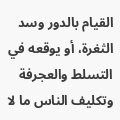القيام بالدور وسد الثغرة، أو يوقعه في التسلط والعجرفة وتكليف الناس ما لا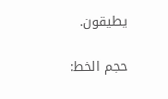يطيقون.

حجم الخط: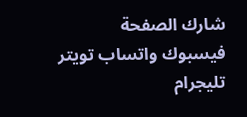شارك الصفحة
فيسبوك واتساب تويتر تليجرام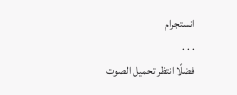انستجرام
. . .
فضلًا انتظر تحميل الصوت